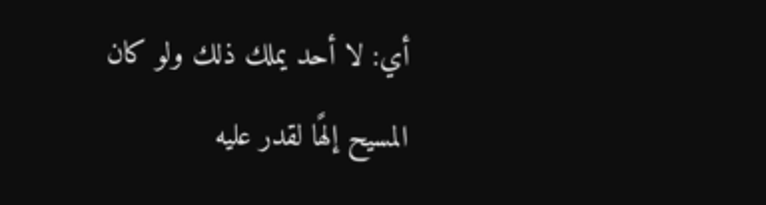أي: لا أحد يملك ذلك ولو كان المسيح إلهًا لقدر عليه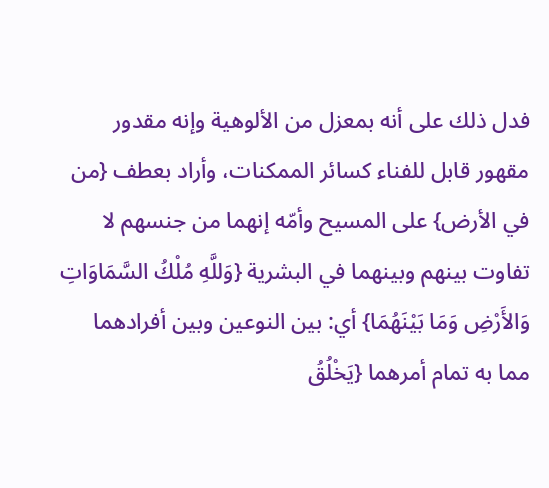فدل ذلك على أنه بمعزل من الألوهية وإنه مقدور مقهور قابل للفناء كسائر الممكنات، وأراد بعطف {من في الأرض} على المسيح وأمّه إنهما من جنسهم لا تفاوت بينهم وبينهما في البشرية {وَللَّهِ مُلْكُ السَّمَاوَاتِ وَالأَرْضِ وَمَا بَيْنَهُمَا} أي: بين النوعين وبين أفرادهما مما به تمام أمرهما {يَخْلُقُ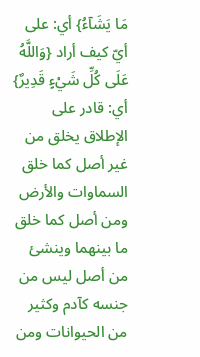مَا يَشَآءُ} أي: على أيّ كيف أراد {وَاللَّهُ عَلَى كُلِّ شَيْءٍ قَدِيرٌ} أي: قادر على الإطلاق يخلق من غير أصل كما خلق السماوات والأرض ومن أصل كما خلق ما بينهما وينشئ من أصل ليس من جنسه كآدم وكثير من الحيوانات ومن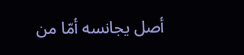أصل يجانسه أمّا من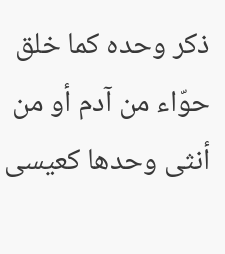ذكر وحده كما خلق حوّاء من آدم أو من أنثى وحدها كعيسى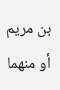بن مريم أو منهما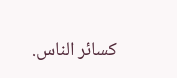كسائر الناس.